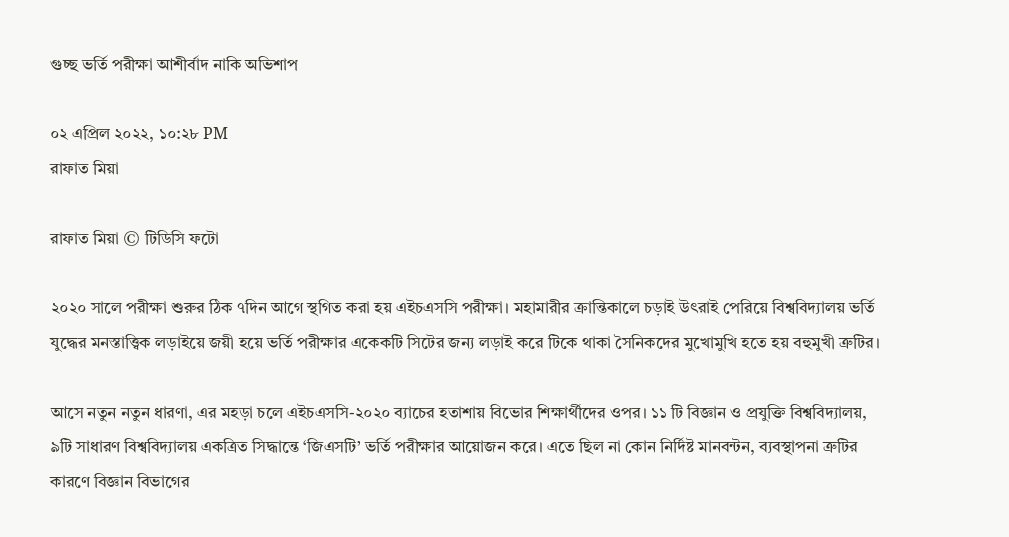গুচ্ছ ভর্তি পরীক্ষা আশীর্বাদ নাকি অভিশাপ

০২ এপ্রিল ২০২২, ১০:২৮ PM
রাফাত মিয়া

রাফাত মিয়া © টিডিসি ফটো

২০২০ সালে পরীক্ষা শুরুর ঠিক ৭দিন আগে স্থগিত করা হয় এইচএসসি পরীক্ষা। মহামারীর ক্রান্তিকালে চড়াই উৎরাই পেরিয়ে বিশ্ববিদ্যালয় ভর্তি যুদ্ধের মনস্তাত্ত্বিক লড়াইয়ে জয়ী হয়ে ভর্তি পরীক্ষার একেকটি সিটের জন্য লড়াই করে টিকে থাকা সৈনিকদের মুখোমুখি হতে হয় বহুমুখী ত্রুটির।

আসে নতুন নতুন ধারণা, এর মহড়া চলে এইচএসসি-২০২০ ব্যাচের হতাশায় বিভোর শিক্ষার্থীদের ওপর। ১১ টি বিজ্ঞান ও প্রযুক্তি বিশ্ববিদ্যালয়, ৯টি সাধারণ বিশ্ববিদ্যালয় একত্রিত সিদ্ধান্তে ‘জিএসটি’ ভর্তি পরীক্ষার আয়োজন করে। এতে ছিল না কোন নির্দিষ্ট মানবন্টন, ব্যবস্থাপনা ত্রুটির কারণে বিজ্ঞান বিভাগের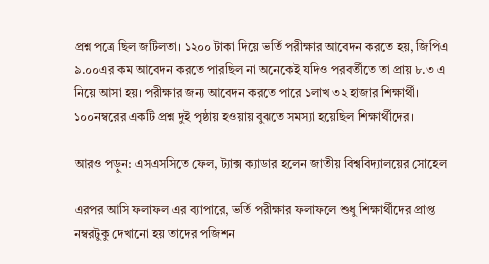প্রশ্ন পত্রে ছিল জটিলতা। ১২০০ টাকা দিয়ে ভর্তি পরীক্ষার আবেদন করতে হয়, জিপিএ ৯.০০এর কম আবেদন করতে পারছিল না অনেকেই যদিও পরবর্তীতে তা প্রায় ৮.৩ এ নিয়ে আসা হয়। পরীক্ষার জন্য আবেদন করতে পারে ১লাখ ৩২ হাজার শিক্ষার্থী। ১০০নম্বরের একটি প্রশ্ন দুই পৃষ্ঠায় হওয়ায় বুঝতে সমস্যা হয়েছিল শিক্ষার্থীদের।

আরও পড়ুন: এসএসসিতে ফেল, ট্যাক্স ক্যাডার হলেন জাতীয় বিশ্ববিদ্যালয়ের সোহেল

এরপর আসি ফলাফল এর ব্যাপারে, ভর্তি পরীক্ষার ফলাফলে শুধু শিক্ষার্থীদের প্রাপ্ত নম্বরটুকু দেখানো হয় তাদের পজিশন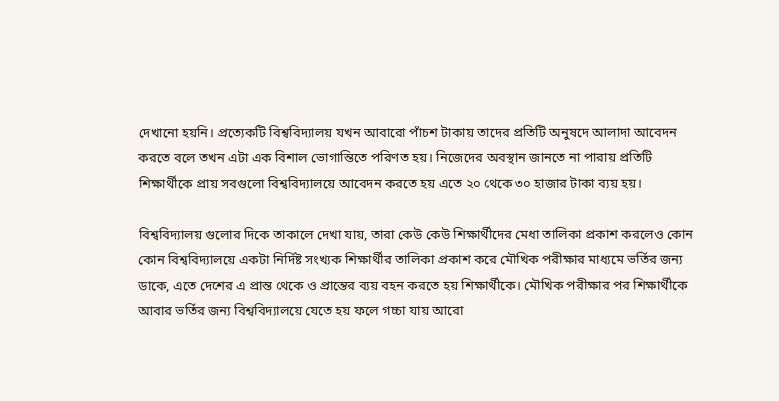দেখানো হয়নি। প্রত্যেকটি বিশ্ববিদ্যালয় যখন আবারো পাঁচশ টাকায় তাদের প্রতিটি অনুষদে আলাদা আবেদন করতে বলে তখন এটা এক বিশাল ভোগান্তিতে পরিণত হয়। নিজেদের অবস্থান জানতে না পারায় প্রতিটি শিক্ষার্থীকে প্রায় সবগুলো বিশ্ববিদ্যালয়ে আবেদন করতে হয় এতে ২০ থেকে ৩০ হাজার টাকা ব্যয় হয়।

বিশ্ববিদ্যালয় গুলোর দিকে তাকালে দেখা যায়, তারা কেউ কেউ শিক্ষার্থীদের মেধা তালিকা প্রকাশ করলেও কোন কোন বিশ্ববিদ্যালয়ে একটা নির্দিষ্ট সংখ্যক শিক্ষার্থীর তালিকা প্রকাশ করে মৌখিক পরীক্ষার মাধ্যমে ভর্তির জন্য ডাকে, এতে দেশের এ প্রান্ত থেকে ও প্রান্তের ব্যয় বহন করতে হয় শিক্ষার্থীকে। মৌখিক পরীক্ষার পর শিক্ষার্থীকে আবার ভর্তির জন্য বিশ্ববিদ্যালয়ে যেতে হয় ফলে গচ্চা যায় আরো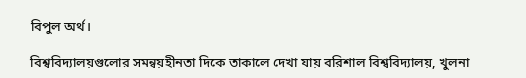বিপুল অর্থ।

বিশ্ববিদ্যালয়গুলোর সমন্বয়হীনতা দিকে তাকালে দেখা যায় বরিশাল বিশ্ববিদ্যালয়, খুলনা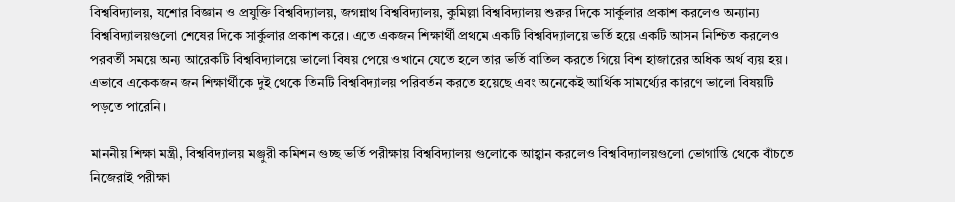বিশ্ববিদ্যালয়, যশোর বিজ্ঞান ও প্রযুক্তি বিশ্ববিদ্যালয়, জগন্নাথ বিশ্ববিদ্যালয়, কুমিল্লা বিশ্ববিদ্যালয় শুরুর দিকে সার্কুলার প্রকাশ করলেও অন্যান্য বিশ্ববিদ্যালয়গুলো শেষের দিকে সার্কুলার প্রকাশ করে। এতে একজন শিক্ষার্থী প্রথমে একটি বিশ্ববিদ্যালয়ে ভর্তি হয়ে একটি আসন নিশ্চিত করলেও পরবর্তী সময়ে অন্য আরেকটি বিশ্ববিদ্যালয়ে ভালো বিষয় পেয়ে ওখানে যেতে হলে তার ভর্তি বাতিল করতে গিয়ে বিশ হাজারের অধিক অর্থ ব্যয় হয়। এভাবে একেকজন জন শিক্ষার্থীকে দুই থেকে তিনটি বিশ্ববিদ্যালয় পরিবর্তন করতে হয়েছে এবং অনেকেই আর্থিক সামর্থ্যের কারণে ভালো বিষয়টি পড়তে পারেনি।

মাননীয় শিক্ষা মন্ত্রী, বিশ্ববিদ্যালয় মঞ্জুরী কমিশন গুচ্ছ ভর্তি পরীক্ষায় বিশ্ববিদ্যালয় গুলোকে আহ্বান করলেও বিশ্ববিদ্যালয়গুলো ভোগান্তি থেকে বাঁচতে নিজেরাই পরীক্ষা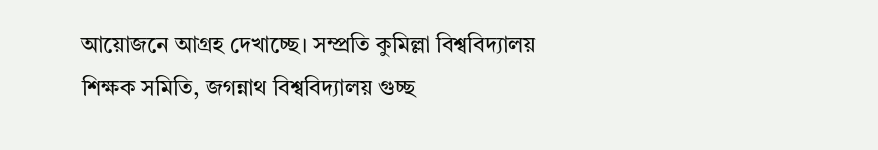আয়োজনে আগ্রহ দেখাচ্ছে। সম্প্রতি কুমিল্লা বিশ্ববিদ্যালয় শিক্ষক সমিতি, জগন্নাথ বিশ্ববিদ্যালয় গুচ্ছ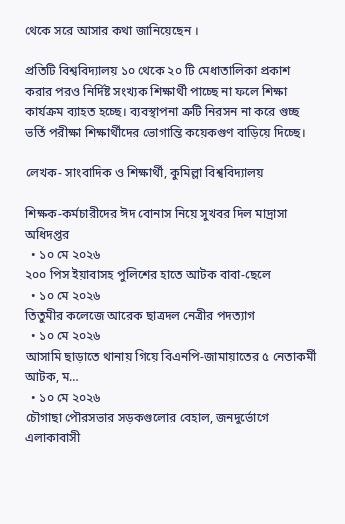থেকে সরে আসার কথা জানিয়েছেন ।

প্রতিটি বিশ্ববিদ্যালয় ১০ থেকে ২০ টি মেধাতালিকা প্রকাশ করার পরও নির্দিষ্ট সংখ্যক শিক্ষার্থী পাচ্ছে না ফলে শিক্ষা কার্যক্রম ব্যাহত হচ্ছে। ব্যবস্থাপনা ত্রুটি নিরসন না করে গুচ্ছ ভর্তি পরীক্ষা শিক্ষার্থীদের ভোগান্তি কয়েকগুণ বাড়িয়ে দিচ্ছে।

লেখক- সাংবাদিক ও শিক্ষার্থী, কুমিল্লা বিশ্ববিদ্যালয়

শিক্ষক-কর্মচারীদের ঈদ বোনাস নিয়ে সুখবর দিল মাদ্রাসা অধিদপ্তর
  • ১০ মে ২০২৬
২০০ পিস ইয়াবাসহ পুলিশের হাতে আটক বাবা-ছেলে
  • ১০ মে ২০২৬
তিতুমীর কলেজে আরেক ছাত্রদল নেত্রীর পদত্যাগ
  • ১০ মে ২০২৬
আসামি ছাড়াতে থানায় গিয়ে বিএনপি-জামায়াতের ৫ নেতাকর্মী আটক, ম…
  • ১০ মে ২০২৬
চৌগাছা পৌরসভার সড়কগুলোর বেহাল, জনদুর্ভোগে এলাকাবাসী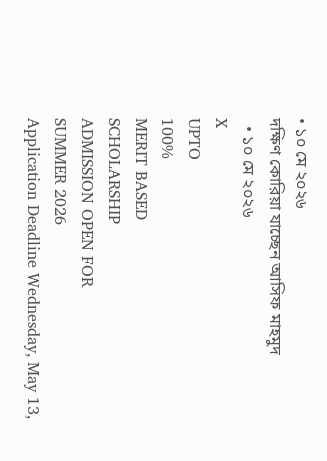• ১০ মে ২০২৬
দক্ষিণ কোরিয়া যাচ্ছেন আসিফ মাহমুদ
  • ১০ মে ২০২৬
X
UPTO
100%
MERIT BASED
SCHOLARSHIP
ADMISSION OPEN FOR
SUMMER 2026
Application Deadline Wednesday, May 13,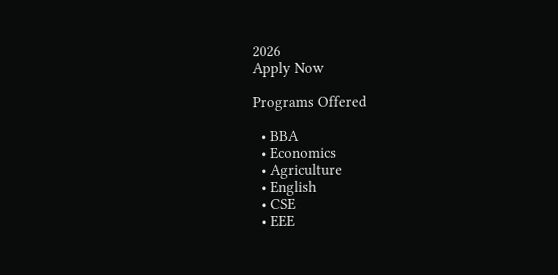2026
Apply Now

Programs Offered

  • BBA
  • Economics
  • Agriculture
  • English
  • CSE
  • EEE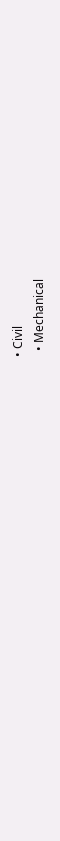• Civil
  • Mechanical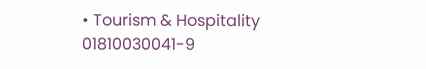• Tourism & Hospitality
01810030041-9